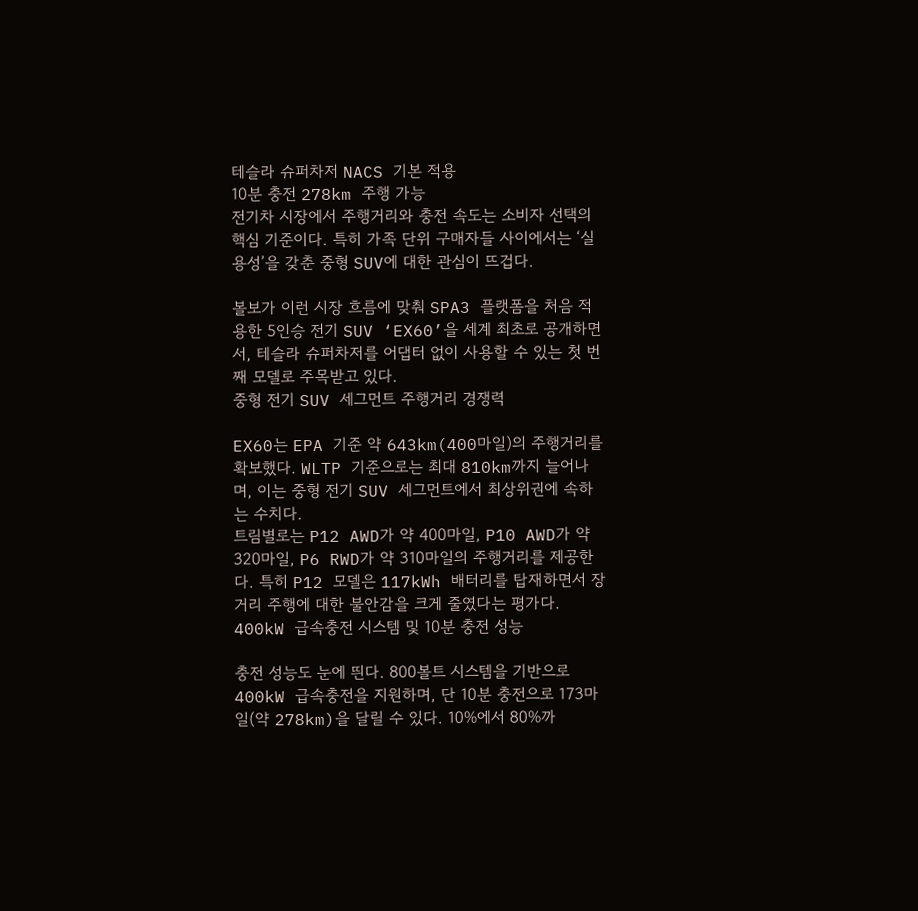테슬라 슈퍼차저 NACS 기본 적용
10분 충전 278km 주행 가능
전기차 시장에서 주행거리와 충전 속도는 소비자 선택의 핵심 기준이다. 특히 가족 단위 구매자들 사이에서는 ‘실용성’을 갖춘 중형 SUV에 대한 관심이 뜨겁다.

볼보가 이런 시장 흐름에 맞춰 SPA3 플랫폼을 처음 적용한 5인승 전기 SUV ‘EX60’을 세계 최초로 공개하면서, 테슬라 슈퍼차저를 어댑터 없이 사용할 수 있는 첫 번째 모델로 주목받고 있다.
중형 전기 SUV 세그먼트 주행거리 경쟁력

EX60는 EPA 기준 약 643km(400마일)의 주행거리를 확보했다. WLTP 기준으로는 최대 810km까지 늘어나며, 이는 중형 전기 SUV 세그먼트에서 최상위권에 속하는 수치다.
트림별로는 P12 AWD가 약 400마일, P10 AWD가 약 320마일, P6 RWD가 약 310마일의 주행거리를 제공한다. 특히 P12 모델은 117kWh 배터리를 탑재하면서 장거리 주행에 대한 불안감을 크게 줄였다는 평가다.
400kW 급속충전 시스템 및 10분 충전 성능

충전 성능도 눈에 띈다. 800볼트 시스템을 기반으로 400kW 급속충전을 지원하며, 단 10분 충전으로 173마일(약 278km)을 달릴 수 있다. 10%에서 80%까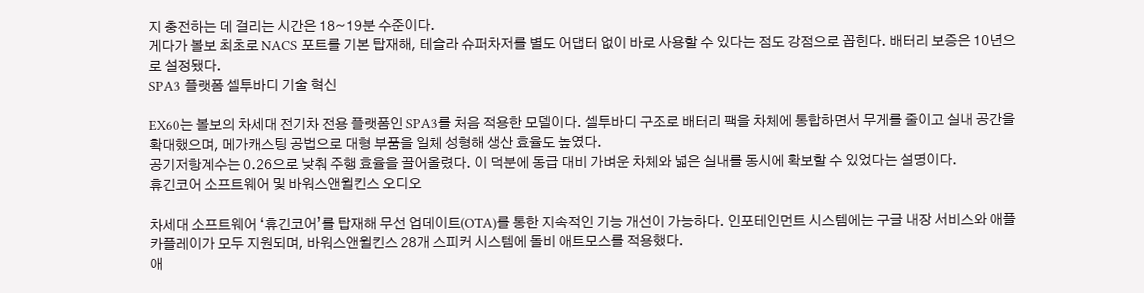지 충전하는 데 걸리는 시간은 18~19분 수준이다.
게다가 볼보 최초로 NACS 포트를 기본 탑재해, 테슬라 슈퍼차저를 별도 어댑터 없이 바로 사용할 수 있다는 점도 강점으로 꼽힌다. 배터리 보증은 10년으로 설정됐다.
SPA3 플랫폼 셀투바디 기술 혁신

EX60는 볼보의 차세대 전기차 전용 플랫폼인 SPA3를 처음 적용한 모델이다. 셀투바디 구조로 배터리 팩을 차체에 통합하면서 무게를 줄이고 실내 공간을 확대했으며, 메가캐스팅 공법으로 대형 부품을 일체 성형해 생산 효율도 높였다.
공기저항계수는 0.26으로 낮춰 주행 효율을 끌어올렸다. 이 덕분에 동급 대비 가벼운 차체와 넓은 실내를 동시에 확보할 수 있었다는 설명이다.
휴긴코어 소프트웨어 및 바워스앤윌킨스 오디오

차세대 소프트웨어 ‘휴긴코어’를 탑재해 무선 업데이트(OTA)를 통한 지속적인 기능 개선이 가능하다. 인포테인먼트 시스템에는 구글 내장 서비스와 애플 카플레이가 모두 지원되며, 바워스앤윌킨스 28개 스피커 시스템에 돌비 애트모스를 적용했다.
애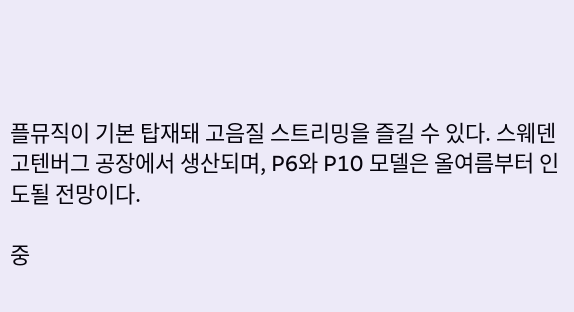플뮤직이 기본 탑재돼 고음질 스트리밍을 즐길 수 있다. 스웨덴 고텐버그 공장에서 생산되며, P6와 P10 모델은 올여름부터 인도될 전망이다.

중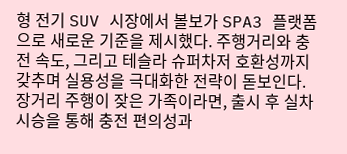형 전기 SUV 시장에서 볼보가 SPA3 플랫폼으로 새로운 기준을 제시했다. 주행거리와 충전 속도, 그리고 테슬라 슈퍼차저 호환성까지 갖추며 실용성을 극대화한 전략이 돋보인다.
장거리 주행이 잦은 가족이라면, 출시 후 실차 시승을 통해 충전 편의성과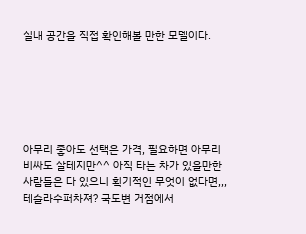실내 공간을 직접 확인해볼 만한 모델이다.






아무리 좋아도 선택은 가격, 필요하면 아무리 비싸도 살테지만^^ 아직 타는 차가 있을만한 사람들은 다 있으니 획기적인 무엇이 없다면,,, 테슬라수퍼차져? 국도변 거점에서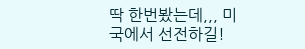딱 한번봤는데,,, 미국에서 선전하길!